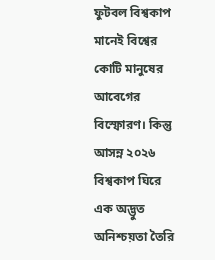ফুটবল বিশ্বকাপ মানেই বিশ্বের কোটি মানুষের আবেগের বিস্ফোরণ। কিন্তু আসন্ন ২০২৬ বিশ্বকাপ ঘিরে এক অদ্ভুত অনিশ্চয়তা তৈরি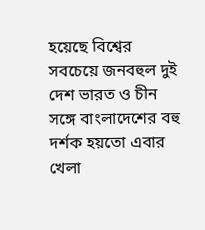হয়েছে বিশ্বের সবচেয়ে জনবহুল দুই দেশ ভারত ও চীন সঙ্গে বাংলাদেশের বহু দর্শক হয়তো এবার খেলা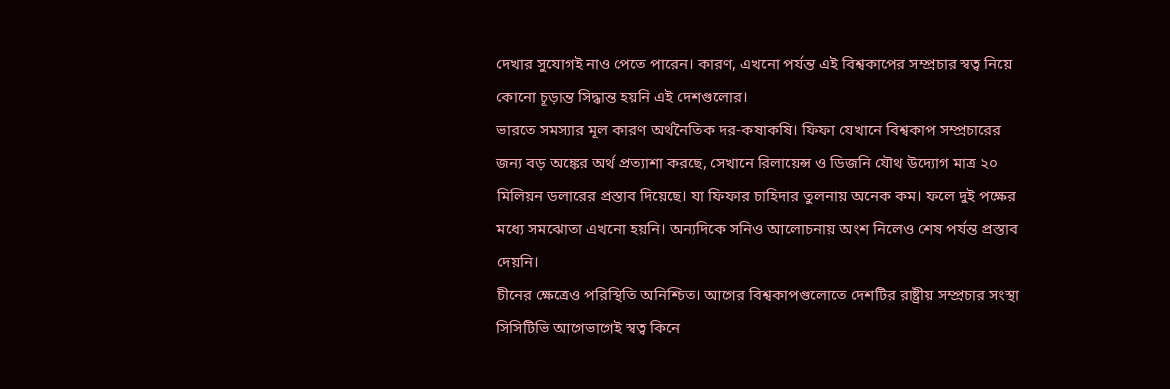দেখার সুযোগই নাও পেতে পারেন। কারণ, এখনো পর্যন্ত এই বিশ্বকাপের সম্প্রচার স্বত্ব নিয়ে কোনো চূড়ান্ত সিদ্ধান্ত হয়নি এই দেশগুলোর।
ভারতে সমস্যার মূল কারণ অর্থনৈতিক দর-কষাকষি। ফিফা যেখানে বিশ্বকাপ সম্প্রচারের জন্য বড় অঙ্কের অর্থ প্রত্যাশা করছে, সেখানে রিলায়েন্স ও ডিজনি যৌথ উদ্যোগ মাত্র ২০ মিলিয়ন ডলারের প্রস্তাব দিয়েছে। যা ফিফার চাহিদার তুলনায় অনেক কম। ফলে দুই পক্ষের মধ্যে সমঝোতা এখনো হয়নি। অন্যদিকে সনিও আলোচনায় অংশ নিলেও শেষ পর্যন্ত প্রস্তাব দেয়নি।
চীনের ক্ষেত্রেও পরিস্থিতি অনিশ্চিত। আগের বিশ্বকাপগুলোতে দেশটির রাষ্ট্রীয় সম্প্রচার সংস্থা সিসিটিভি আগেভাগেই স্বত্ব কিনে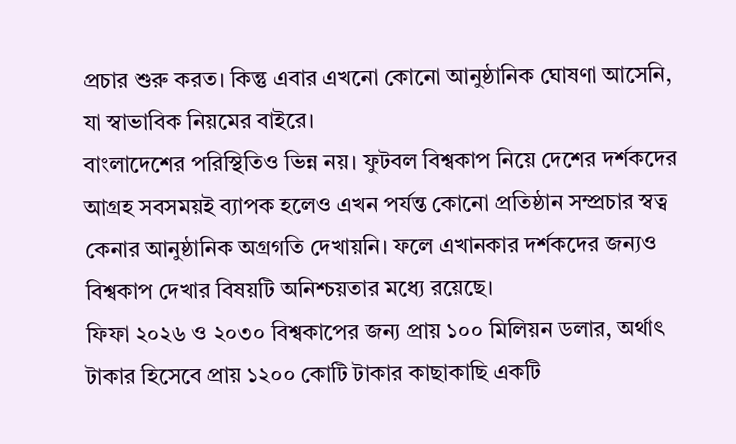প্রচার শুরু করত। কিন্তু এবার এখনো কোনো আনুষ্ঠানিক ঘোষণা আসেনি, যা স্বাভাবিক নিয়মের বাইরে।
বাংলাদেশের পরিস্থিতিও ভিন্ন নয়। ফুটবল বিশ্বকাপ নিয়ে দেশের দর্শকদের আগ্রহ সবসময়ই ব্যাপক হলেও এখন পর্যন্ত কোনো প্রতিষ্ঠান সম্প্রচার স্বত্ব কেনার আনুষ্ঠানিক অগ্রগতি দেখায়নি। ফলে এখানকার দর্শকদের জন্যও বিশ্বকাপ দেখার বিষয়টি অনিশ্চয়তার মধ্যে রয়েছে।
ফিফা ২০২৬ ও ২০৩০ বিশ্বকাপের জন্য প্রায় ১০০ মিলিয়ন ডলার, অর্থাৎ টাকার হিসেবে প্রায় ১২০০ কোটি টাকার কাছাকাছি একটি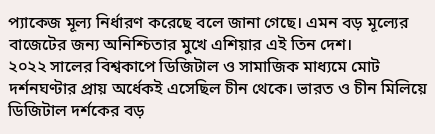প্যাকেজ মূল্য নির্ধারণ করেছে বলে জানা গেছে। এমন বড় মূল্যের বাজেটের জন্য অনিশ্চিতার মুখে এশিয়ার এই তিন দেশ।
২০২২ সালের বিশ্বকাপে ডিজিটাল ও সামাজিক মাধ্যমে মোট দর্শনঘণ্টার প্রায় অর্ধেকই এসেছিল চীন থেকে। ভারত ও চীন মিলিয়ে ডিজিটাল দর্শকের বড়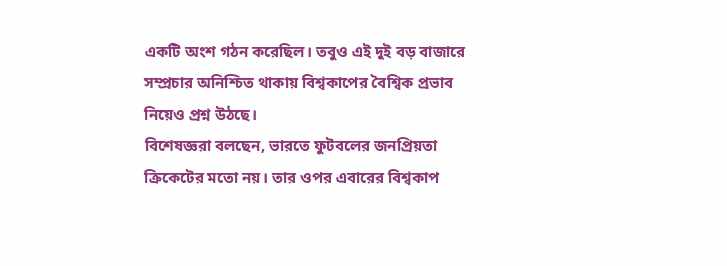একটি অংশ গঠন করেছিল। তবুও এই দুই বড় বাজারে সম্প্রচার অনিশ্চিত থাকায় বিশ্বকাপের বৈশ্বিক প্রভাব নিয়েও প্রশ্ন উঠছে।
বিশেষজ্ঞরা বলছেন, ভারতে ফুটবলের জনপ্রিয়তা ক্রিকেটের মতো নয়। তার ওপর এবারের বিশ্বকাপ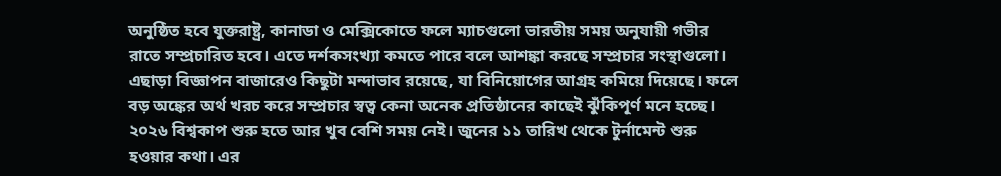অনুষ্ঠিত হবে যুক্তরাষ্ট্র, কানাডা ও মেক্সিকোতে ফলে ম্যাচগুলো ভারতীয় সময় অনুযায়ী গভীর রাতে সম্প্রচারিত হবে। এতে দর্শকসংখ্যা কমতে পারে বলে আশঙ্কা করছে সম্প্রচার সংস্থাগুলো।
এছাড়া বিজ্ঞাপন বাজারেও কিছুটা মন্দাভাব রয়েছে, যা বিনিয়োগের আগ্রহ কমিয়ে দিয়েছে। ফলে বড় অঙ্কের অর্থ খরচ করে সম্প্রচার স্বত্ব কেনা অনেক প্রতিষ্ঠানের কাছেই ঝুঁকিপূর্ণ মনে হচ্ছে।
২০২৬ বিশ্বকাপ শুরু হতে আর খুব বেশি সময় নেই। জুনের ১১ তারিখ থেকে টুর্নামেন্ট শুরু হওয়ার কথা। এর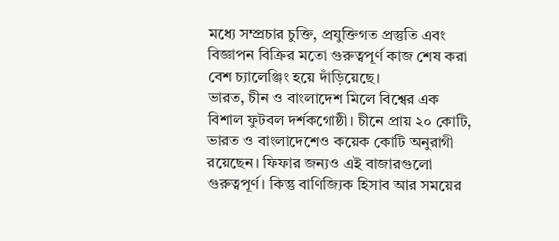মধ্যে সম্প্রচার চুক্তি, প্রযুক্তিগত প্রস্তুতি এবং বিজ্ঞাপন বিক্রির মতো গুরুত্বপূর্ণ কাজ শেষ করা বেশ চ্যালেঞ্জিং হয়ে দাঁড়িয়েছে।
ভারত, চীন ও বাংলাদেশ মিলে বিশ্বের এক বিশাল ফুটবল দর্শকগোষ্ঠী। চীনে প্রায় ২০ কোটি, ভারত ও বাংলাদেশেও কয়েক কোটি অনুরাগী রয়েছেন। ফিফার জন্যও এই বাজারগুলো গুরুত্বপূর্ণ। কিন্তু বাণিজ্যিক হিসাব আর সময়ের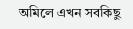অমিলে এখন সবকিছু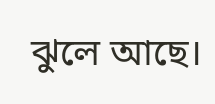ঝুলে আছে।